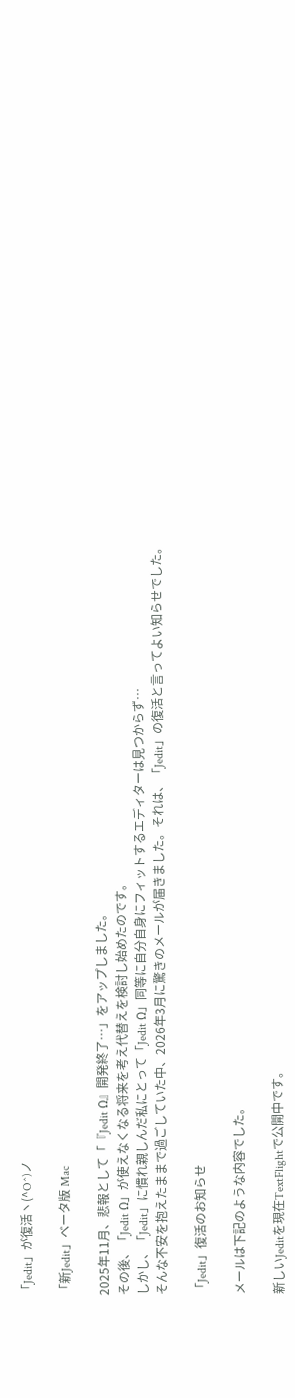「Jedit」が復活ヽ(^O^)ノ

「新Jedit」ベータ版 Mac

2025年11月、悲報として「『Jedit Ω』開発終了…」をアップしました。
その後、「Jedit Ω」が使えなくなる将来を考え代替えを検討し始めたのです。
しかし、「Jedit」に慣れ親しんだ私にとって「Jedit Ω」同等に自分自身にフィットするエディターは見つからず…
そんな不安を抱えたままで過ごしていた中、2026年3月に驚きのメールが届きました。それは、「Jedit」の復活と言ってよい知らせでした。

「Jedit」復活のお知らせ

メールは下記のような内容でした。

新しいJeditを現在TextFlightで公開中です。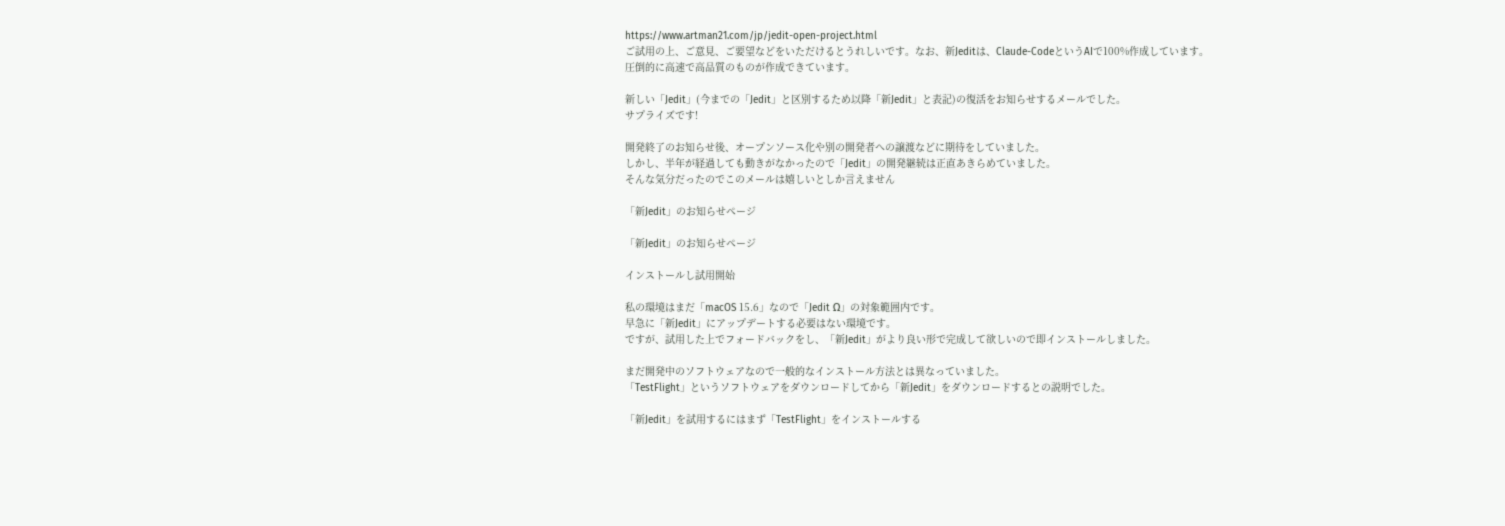https://www.artman21.com/jp/jedit-open-project.html
ご試用の上、ご意見、ご要望などをいただけるとうれしいです。なお、新Jeditは、Claude-CodeというAIで100%作成しています。
圧倒的に高速で高品質のものが作成できています。

新しい「Jedit」(今までの「Jedit」と区別するため以降「新Jedit」と表記)の復活をお知らせするメールでした。
サプライズです!

開発終了のお知らせ後、オープンソース化や別の開発者への譲渡などに期待をしていました。
しかし、半年が経過しても動きがなかったので「Jedit」の開発継続は正直あきらめていました。
そんな気分だったのでこのメールは嬉しいとしか言えません

「新Jedit」のお知らせページ

「新Jedit」のお知らせページ

インストールし試用開始

私の環境はまだ「macOS 15.6」なので「Jedit Ω」の対象範囲内です。
早急に「新Jedit」にアップデートする必要はない環境です。
ですが、試用した上でフォードバックをし、「新Jedit」がより良い形で完成して欲しいので即インストールしました。

まだ開発中のソフトウェアなので一般的なインストール方法とは異なっていました。
「TestFlight」というソフトウェアをダウンロードしてから「新Jedit」をダウンロードするとの説明でした。

「新Jedit」を試用するにはまず「TestFlight」をインストールする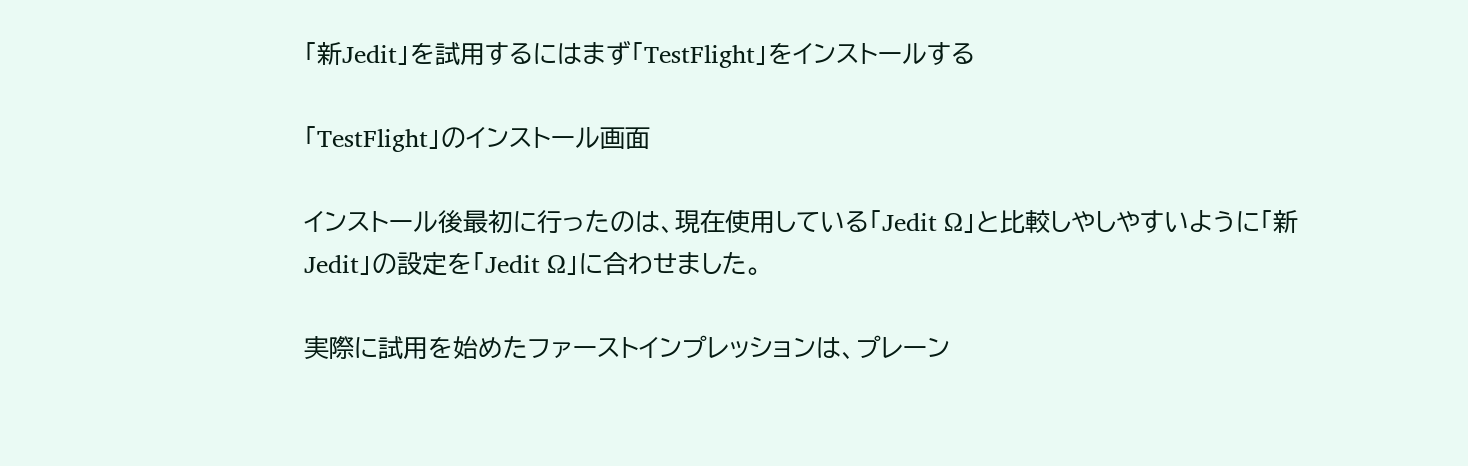「新Jedit」を試用するにはまず「TestFlight」をインストールする

「TestFlight」のインストール画面

インストール後最初に行ったのは、現在使用している「Jedit Ω」と比較しやしやすいように「新Jedit」の設定を「Jedit Ω」に合わせました。

実際に試用を始めたファーストインプレッションは、プレーン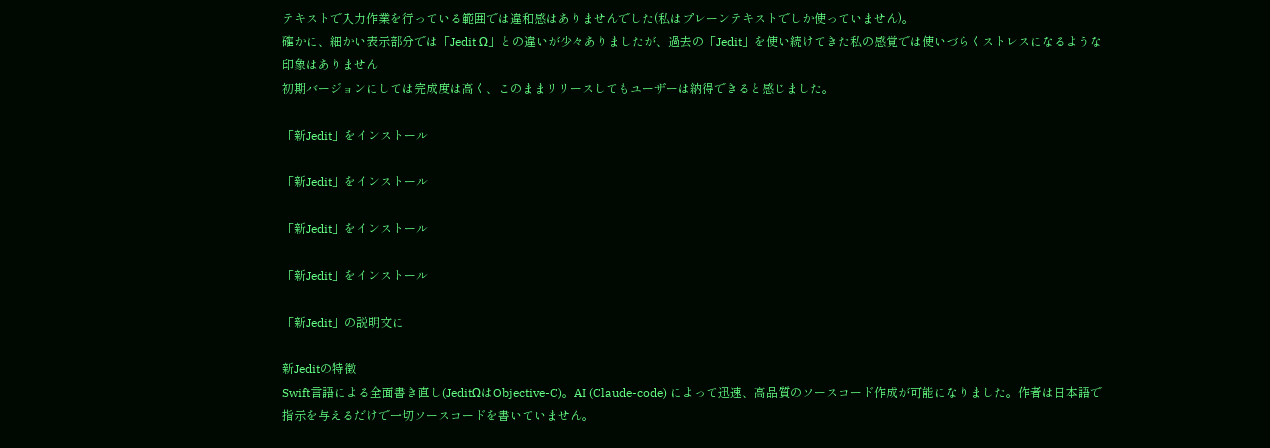テキストで入力作業を行っている範囲では違和感はありませんでした(私はプレーンテキストでしか使っていません)。
確かに、細かい表示部分では「Jedit Ω」との違いが少々ありましたが、過去の「Jedit」を使い続けてきた私の感覚では使いづらくストレスになるような印象はありません
初期バージョンにしては完成度は高く、このままリリースしてもユーザーは納得できると感じました。

「新Jedit」をインストール

「新Jedit」をインストール

「新Jedit」をインストール

「新Jedit」をインストール

「新Jedit」の説明文に

新Jeditの特徴
Swift言語による全面書き直し(JeditΩはObjective-C)。AI (Claude-code) によって迅速、高品質のソースコード作成が可能になりました。作者は日本語で指示を与えるだけで一切ソースコードを書いていません。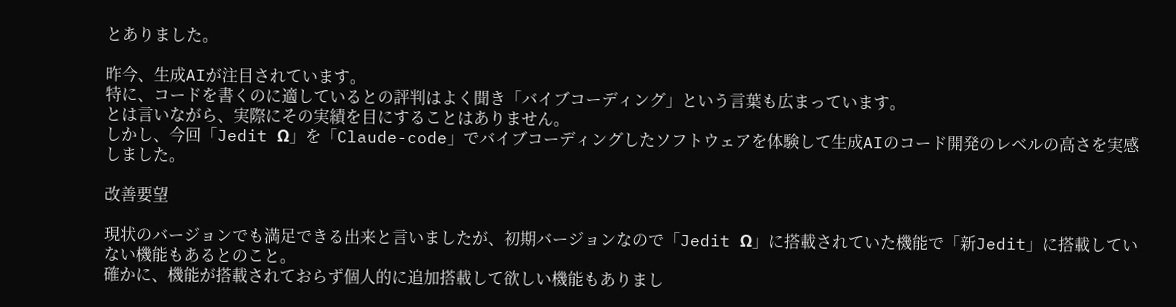とありました。

昨今、生成AIが注目されています。
特に、コードを書くのに適しているとの評判はよく聞き「バイブコーディング」という言葉も広まっています。
とは言いながら、実際にその実績を目にすることはありません。
しかし、今回「Jedit Ω」を「Claude-code」でバイブコーディングしたソフトウェアを体験して生成AIのコード開発のレベルの高さを実感しました。

改善要望

現状のバージョンでも満足できる出来と言いましたが、初期バージョンなので「Jedit Ω」に搭載されていた機能で「新Jedit」に搭載していない機能もあるとのこと。
確かに、機能が搭載されておらず個人的に追加搭載して欲しい機能もありまし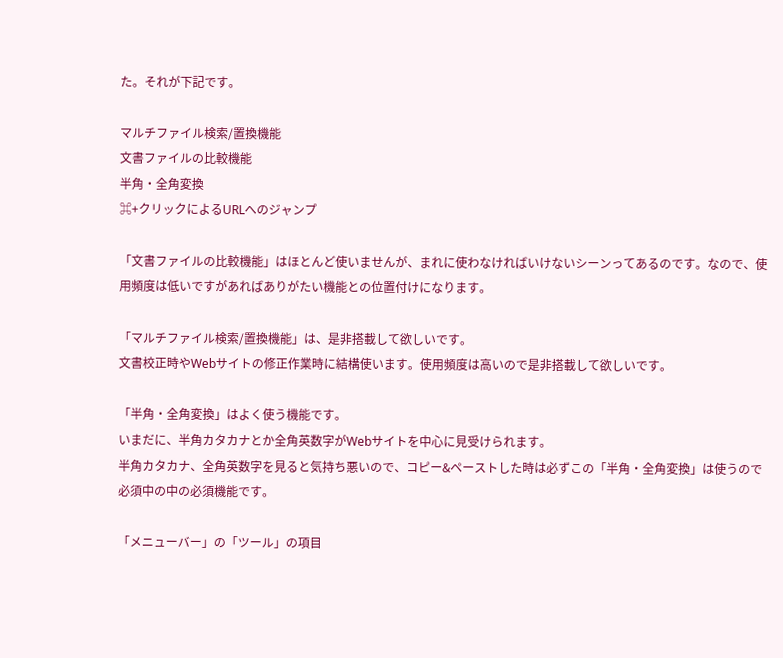た。それが下記です。

マルチファイル検索/置換機能
文書ファイルの比較機能
半角・全角変換
⌘+クリックによるURLへのジャンプ

「文書ファイルの比較機能」はほとんど使いませんが、まれに使わなければいけないシーンってあるのです。なので、使用頻度は低いですがあればありがたい機能との位置付けになります。

「マルチファイル検索/置換機能」は、是非搭載して欲しいです。
文書校正時やWebサイトの修正作業時に結構使います。使用頻度は高いので是非搭載して欲しいです。

「半角・全角変換」はよく使う機能です。
いまだに、半角カタカナとか全角英数字がWebサイトを中心に見受けられます。
半角カタカナ、全角英数字を見ると気持ち悪いので、コピー&ペーストした時は必ずこの「半角・全角変換」は使うので必須中の中の必須機能です。

「メニューバー」の「ツール」の項目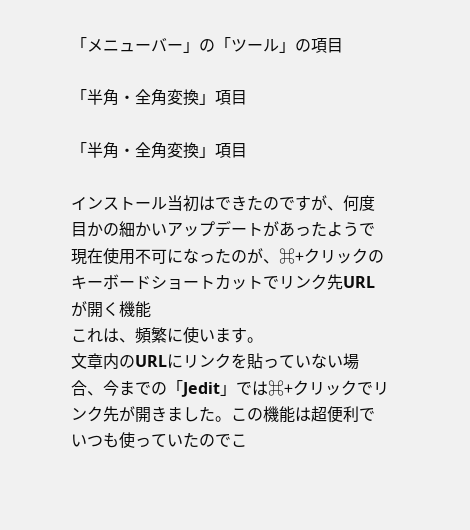「メニューバー」の「ツール」の項目

「半角・全角変換」項目

「半角・全角変換」項目

インストール当初はできたのですが、何度目かの細かいアップデートがあったようで現在使用不可になったのが、⌘+クリックのキーボードショートカットでリンク先URLが開く機能
これは、頻繁に使います。
文章内のURLにリンクを貼っていない場合、今までの「Jedit」では⌘+クリックでリンク先が開きました。この機能は超便利でいつも使っていたのでこ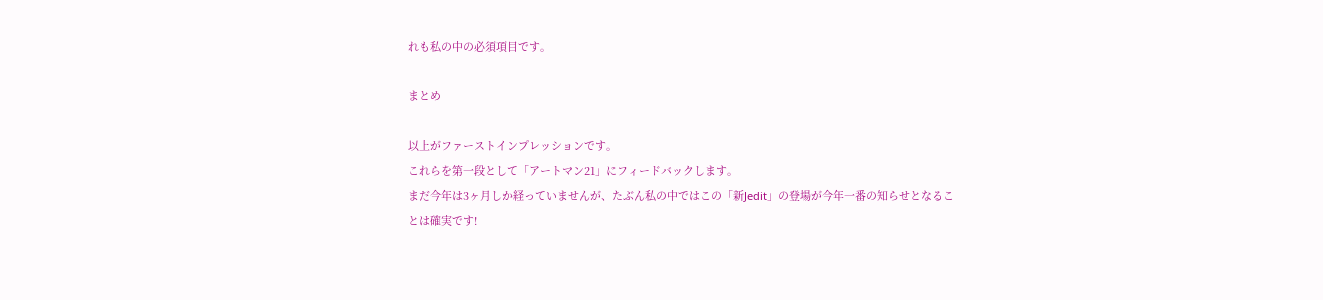れも私の中の必須項目です。

まとめ

以上がファーストインプレッションです。
これらを第一段として「アートマン21」にフィードバックします。
まだ今年は3ヶ月しか経っていませんが、たぶん私の中ではこの「新Jedit」の登場が今年一番の知らせとなることは確実です!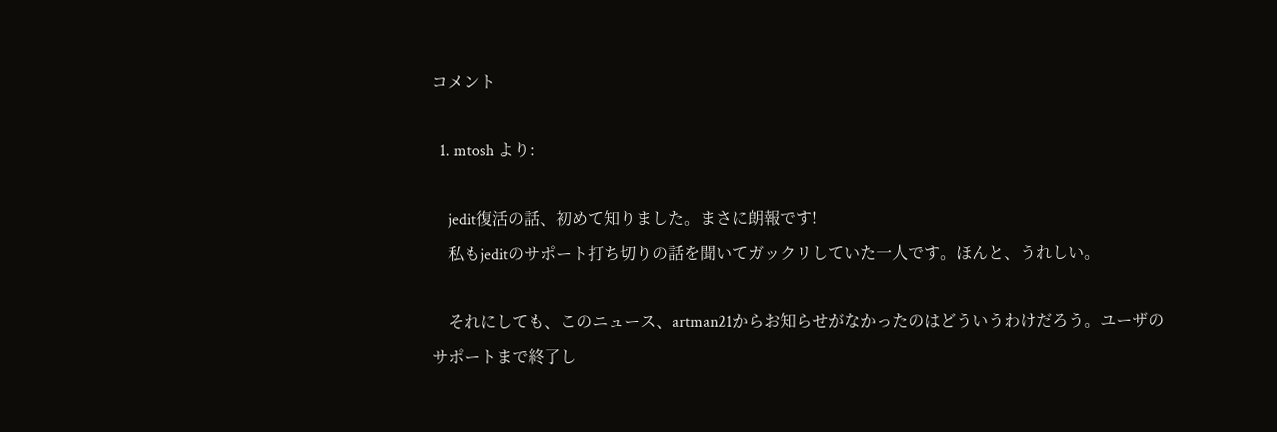コメント

  1. mtosh より:

    jedit復活の話、初めて知りました。まさに朗報です!
    私もjeditのサポート打ち切りの話を聞いてガックリしていた一人です。ほんと、うれしい。

    それにしても、このニュース、artman21からお知らせがなかったのはどういうわけだろう。ユーザのサポートまで終了し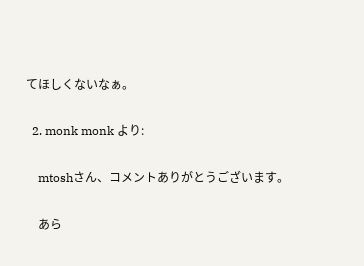てほしくないなぁ。

  2. monk monk より:

    mtoshさん、コメントありがとうございます。

    あら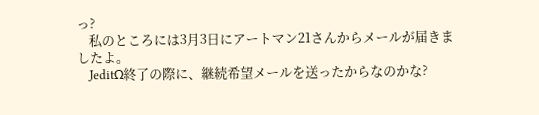っ?
    私のところには3月3日にアートマン21さんからメールが届きましたよ。
    JeditΩ終了の際に、継続希望メールを送ったからなのかな?